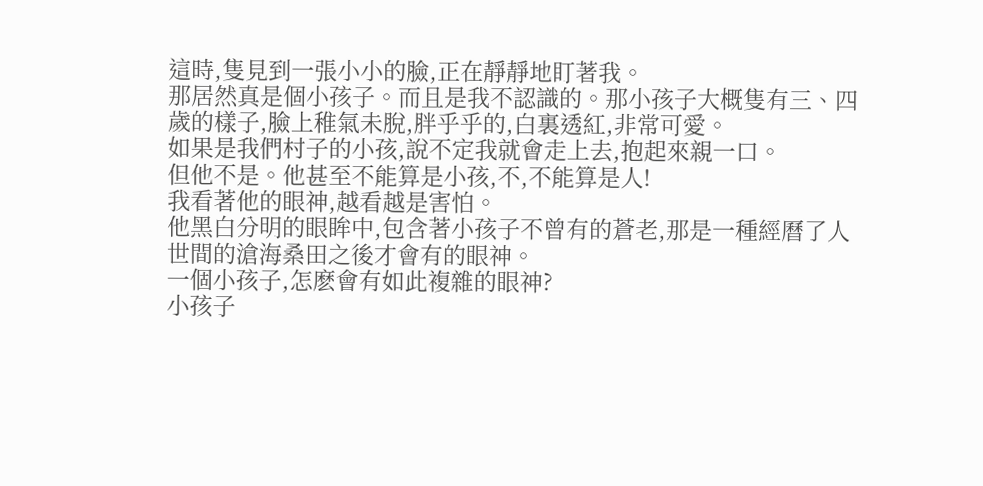這時,隻見到一張小小的臉,正在靜靜地盯著我。
那居然真是個小孩子。而且是我不認識的。那小孩子大概隻有三、四歲的樣子,臉上稚氣未脫,胖乎乎的,白裏透紅,非常可愛。
如果是我們村子的小孩,說不定我就會走上去,抱起來親一口。
但他不是。他甚至不能算是小孩,不,不能算是人!
我看著他的眼神,越看越是害怕。
他黑白分明的眼眸中,包含著小孩子不曾有的蒼老,那是一種經曆了人世間的滄海桑田之後才會有的眼神。
一個小孩子,怎麽會有如此複雜的眼神?
小孩子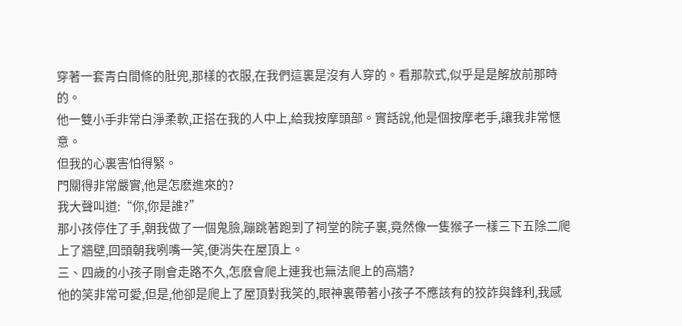穿著一套青白間條的肚兜,那樣的衣服,在我們這裏是沒有人穿的。看那款式,似乎是是解放前那時的。
他一雙小手非常白淨柔軟,正搭在我的人中上,給我按摩頭部。實話說,他是個按摩老手,讓我非常愜意。
但我的心裏害怕得緊。
門關得非常嚴實,他是怎麽進來的?
我大聲叫道:“你,你是誰?”
那小孩停住了手,朝我做了一個鬼臉,蹦跳著跑到了祠堂的院子裏,竟然像一隻猴子一樣三下五除二爬上了牆壁,回頭朝我咧嘴一笑,便消失在屋頂上。
三、四歲的小孩子剛會走路不久,怎麽會爬上連我也無法爬上的高牆?
他的笑非常可愛,但是,他卻是爬上了屋頂對我笑的,眼神裏帶著小孩子不應該有的狡詐與鋒利,我感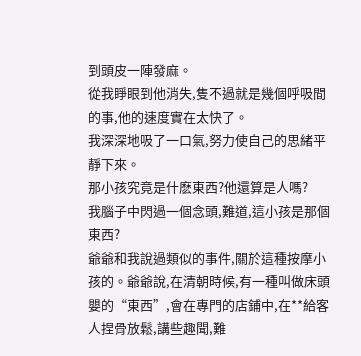到頭皮一陣發麻。
從我睜眼到他消失,隻不過就是幾個呼吸間的事,他的速度實在太快了。
我深深地吸了一口氣,努力使自己的思緒平靜下來。
那小孩究竟是什麽東西?他還算是人嗎?
我腦子中閃過一個念頭,難道,這小孩是那個東西?
爺爺和我說過類似的事件,關於這種按摩小孩的。爺爺說,在清朝時候,有一種叫做床頭嬰的“東西”,會在專門的店鋪中,在**給客人捏骨放鬆,講些趣聞,難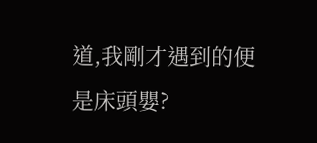道,我剛才遇到的便是床頭嬰?